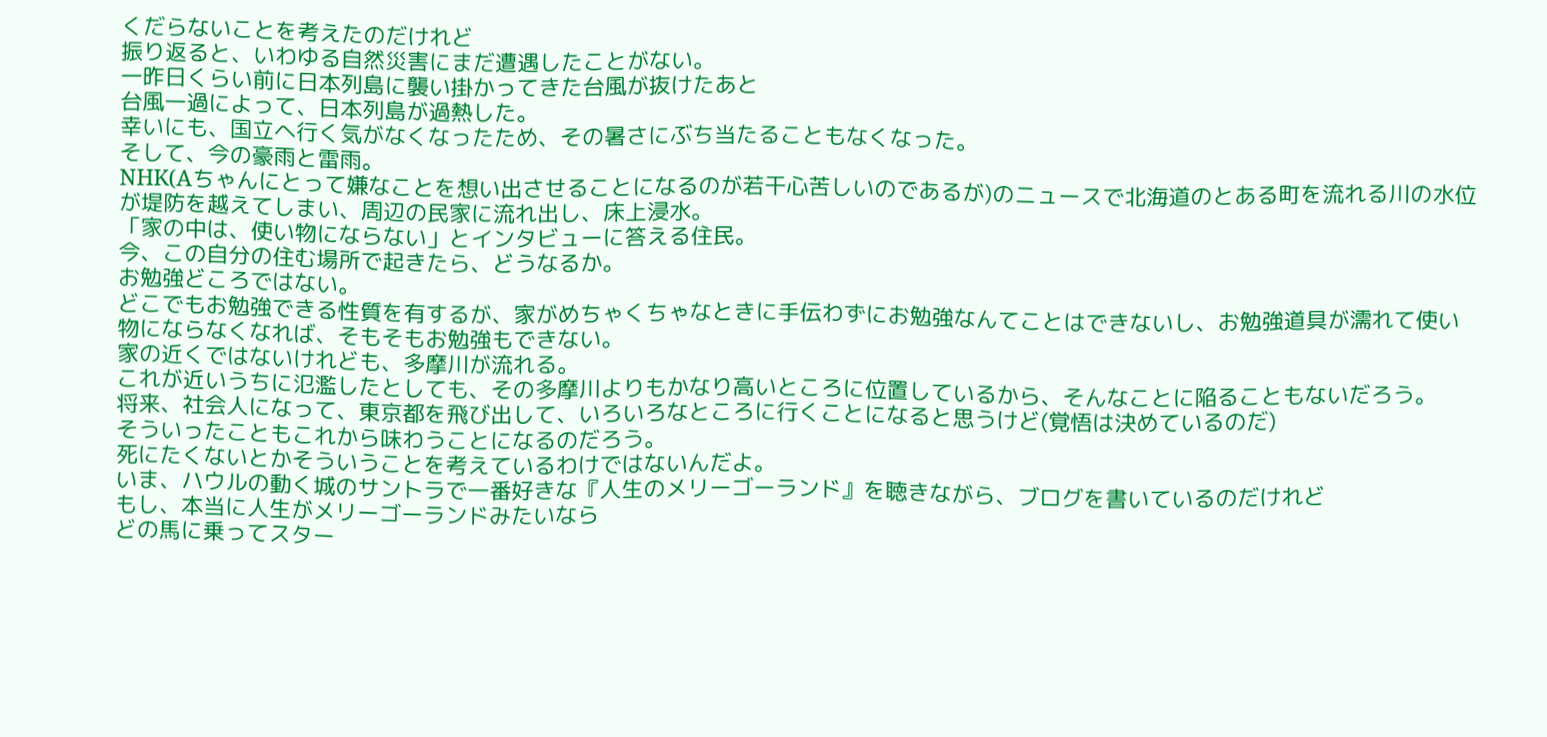くだらないことを考えたのだけれど
振り返ると、いわゆる自然災害にまだ遭遇したことがない。
一昨日くらい前に日本列島に襲い掛かってきた台風が抜けたあと
台風一過によって、日本列島が過熱した。
幸いにも、国立へ行く気がなくなったため、その暑さにぶち当たることもなくなった。
そして、今の豪雨と雷雨。
NHK(Aちゃんにとって嫌なことを想い出させることになるのが若干心苦しいのであるが)のニュースで北海道のとある町を流れる川の水位が堤防を越えてしまい、周辺の民家に流れ出し、床上浸水。
「家の中は、使い物にならない」とインタビューに答える住民。
今、この自分の住む場所で起きたら、どうなるか。
お勉強どころではない。
どこでもお勉強できる性質を有するが、家がめちゃくちゃなときに手伝わずにお勉強なんてことはできないし、お勉強道具が濡れて使い物にならなくなれば、そもそもお勉強もできない。
家の近くではないけれども、多摩川が流れる。
これが近いうちに氾濫したとしても、その多摩川よりもかなり高いところに位置しているから、そんなことに陥ることもないだろう。
将来、社会人になって、東京都を飛び出して、いろいろなところに行くことになると思うけど(覚悟は決めているのだ)
そういったこともこれから味わうことになるのだろう。
死にたくないとかそういうことを考えているわけではないんだよ。
いま、ハウルの動く城のサントラで一番好きな『人生のメリーゴーランド』を聴きながら、ブログを書いているのだけれど
もし、本当に人生がメリーゴーランドみたいなら
どの馬に乗ってスター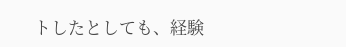トしたとしても、経験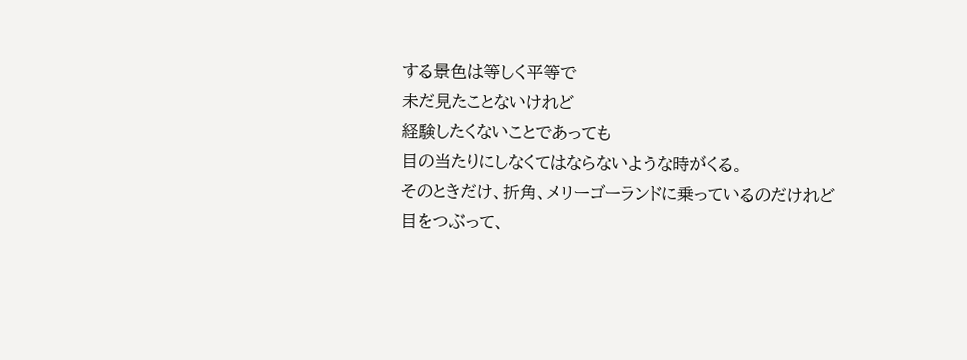する景色は等しく平等で
未だ見たことないけれど
経験したくないことであっても
目の当たりにしなくてはならないような時がくる。
そのときだけ、折角、メリーゴーランドに乗っているのだけれど
目をつぶって、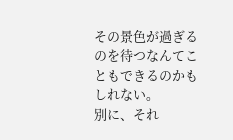その景色が過ぎるのを待つなんてこともできるのかもしれない。
別に、それ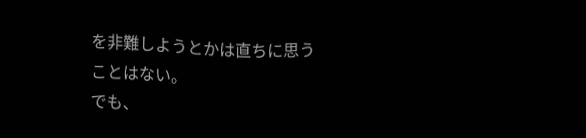を非難しようとかは直ちに思うことはない。
でも、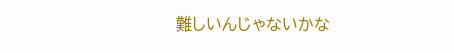難しいんじゃないかな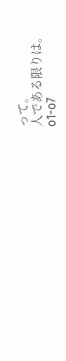って。
人である限りは。
o1-o7